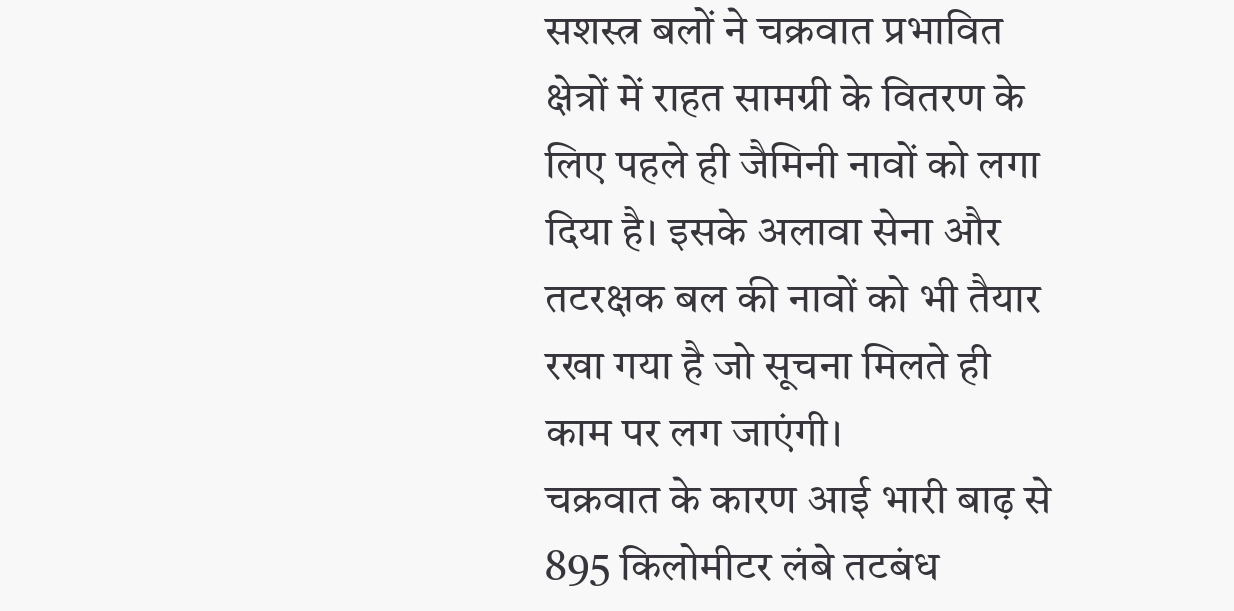सशस्त्र बलों ने चक्रवात प्रभावित क्षेत्रों में राहत सामग्री के वितरण के लिए पहले ही जैमिनी नावों को लगा दिया है। इसके अलावा सेना और तटरक्षक बल की नावों को भी तैयार रखा गया है जो सूचना मिलते ही काम पर लग जाएंगी।
चक्रवात के कारण आई भारी बाढ़ से 895 किलोमीटर लंबे तटबंध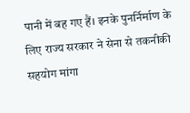पानी में बह गए हैं। इनके पुनर्निर्माण के लिए राज्य सरकार ने सेना से तकनीकी सहयोग मांगा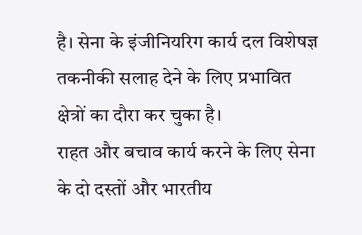है। सेना के इंजीनियरिग कार्य दल विशेषज्ञ तकनीकी सलाह देने के लिए प्रभावित क्षेत्रों का दौरा कर चुका है।
राहत और बचाव कार्य करने के लिए सेना के दो दस्तों और भारतीय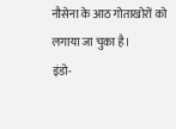नौसेना के आठ गोताखोरों को लगाया जा चुका है।
इंडो-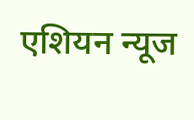एशियन न्यूज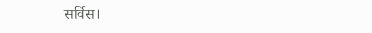सर्विस।